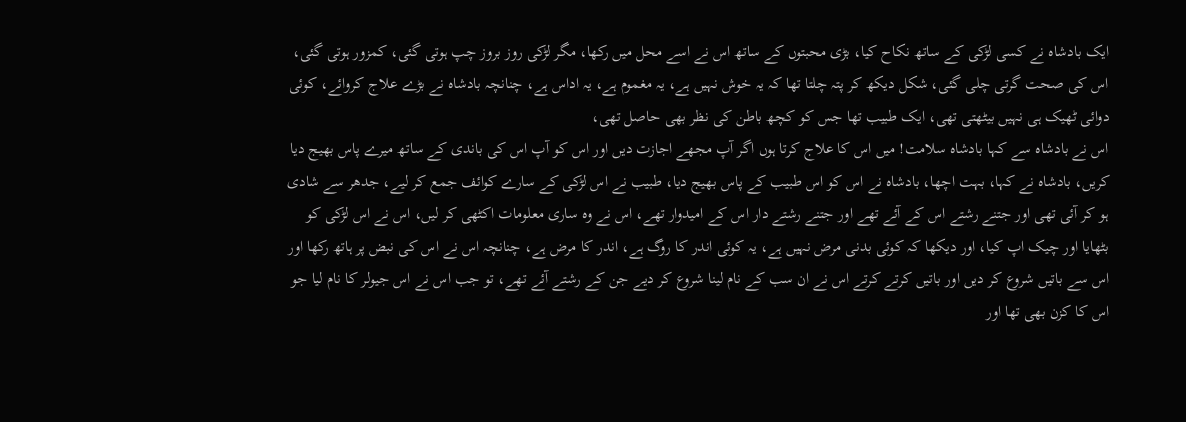ایک بادشاہ نے کسی لڑکی کے ساتھ نکاح کیا، بڑی محبتوں کے ساتھ اس نے اسے محل میں رکھا، مگر لڑکی روز بروز چپ ہوتی گئی، کمزور ہوتی گئی، اس کی صحت گرتی چلی گئی، شکل دیکھ کر پتہ چلتا تھا کہ یہ خوش نہیں ہے، یہ مغموم ہے، یہ اداس ہے، چنانچہ بادشاہ نے بڑے علاج کروائے، کوئی دوائی ٹھیک ہی نہیں بیٹھتی تھی، ایک طبیب تھا جس کو کچھ باطن کی نظر بھی حاصل تھی،
اس نے بادشاہ سے کہا بادشاہ سلامت! میں اس کا علاج کرتا ہوں اگر آپ مجھے اجازت دیں اور اس کو آپ اس کی باندی کے ساتھ میرے پاس بھیج دیا کریں، بادشاہ نے کہا، بہت اچھا، بادشاہ نے اس کو اس طبیب کے پاس بھیج دیا، طبیب نے اس لڑکی کے سارے کوائف جمع کر لیے، جدھر سے شادی ہو کر آئی تھی اور جتنے رشتے اس کے آئے تھے اور جتنے رشتے دار اس کے امیدوار تھے، اس نے وہ ساری معلومات اکٹھی کر لیں، اس نے اس لڑکی کو بٹھایا اور چیک اپ کیا، اور دیکھا کہ کوئی بدنی مرض نہیں ہے، یہ کوئی اندر کا روگ ہے، اندر کا مرض ہے، چنانچہ اس نے اس کی نبض پر ہاتھ رکھا اور اس سے باتیں شروع کر دیں اور باتیں کرتے کرتے اس نے ان سب کے نام لینا شروع کر دیے جن کے رشتے آئے تھے، تو جب اس نے اس جیولر کا نام لیا جو اس کا کزن بھی تھا اور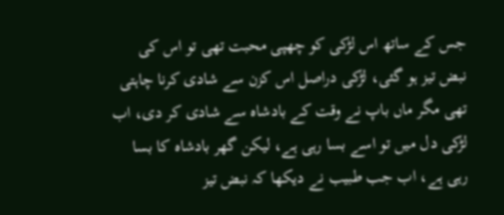جس کے ساتھ اس لڑکی کو چھپی محبت تھی تو اس کی نبض تیز ہو گئی، لڑکی دراصل اس کزن سے شادی کرنا چاہتی تھی مگر ماں باپ نے وقت کے بادشاہ سے شادی کر دی، اب لڑکی دل میں تو اسے بسا رہی ہے، لیکن گھر بادشاہ کا بسا رہی ہے، اب جب طبیب نے دیکھا کہ نبض تیز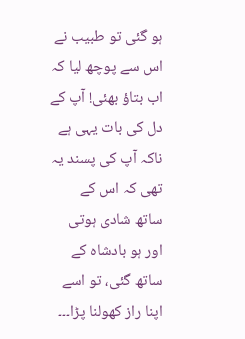ہو گئی تو طبیب نے اس سے پوچھ لیا کہ اب بتاؤ بھئی! آپ کے دل کی بات یہی ہے ناکہ آپ کی پسند یہ تھی کہ اس کے ساتھ شادی ہوتی اور ہو بادشاہ کے ساتھ گئی، تو اسے اپنا راز کھولنا پڑا۔۔۔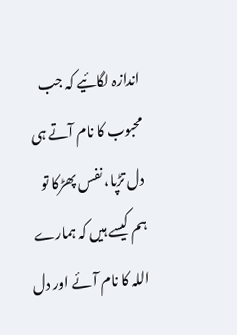اندازہ لگائیے کہ جب محبوب کا نام آتے ہی دل تڑپا، نفس پھڑکا تو ہم کیسے ہیں کہ ہمارے اللہ کا نام آئے اور دل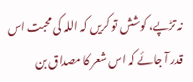نہ تڑپے، کوشش تو کریں کہ اللہ کی محبت اس قدر آ جائے کہ اس شعر کا مصداق بن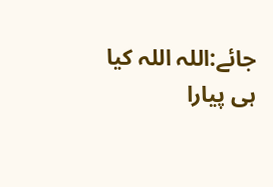جائے:اللہ اللہ کیا ہی پیارا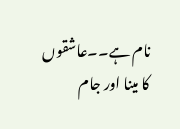نام ہے۔۔عاشقوں کا مینا اور جام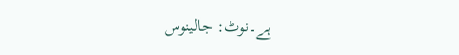ہے۔نوٹ: جالینوس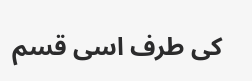کی طرف اسی قسم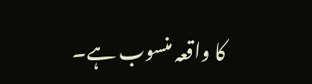کا واقعہ منسوب ہے۔